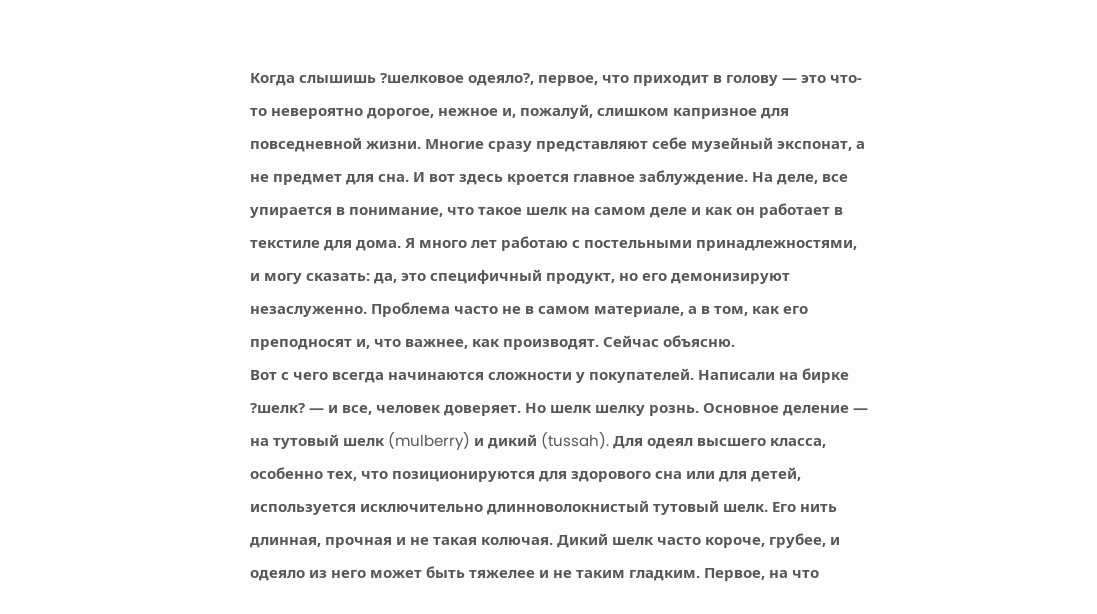Когда слышишь ?шелковое одеяло?, первое, что приходит в голову — это что-то невероятно дорогое, нежное и, пожалуй, слишком капризное для повседневной жизни. Многие сразу представляют себе музейный экспонат, а не предмет для сна. И вот здесь кроется главное заблуждение. На деле, все упирается в понимание, что такое шелк на самом деле и как он работает в текстиле для дома. Я много лет работаю с постельными принадлежностями, и могу сказать: да, это специфичный продукт, но его демонизируют незаслуженно. Проблема часто не в самом материале, а в том, как его преподносят и, что важнее, как производят. Сейчас объясню.
Вот с чего всегда начинаются сложности у покупателей. Написали на бирке ?шелк? — и все, человек доверяет. Но шелк шелку рознь. Основное деление — на тутовый шелк (mulberry) и дикий (tussah). Для одеял высшего класса, особенно тех, что позиционируются для здорового сна или для детей, используется исключительно длинноволокнистый тутовый шелк. Его нить длинная, прочная и не такая колючая. Дикий шелк часто короче, грубее, и одеяло из него может быть тяжелее и не таким гладким. Первое, на что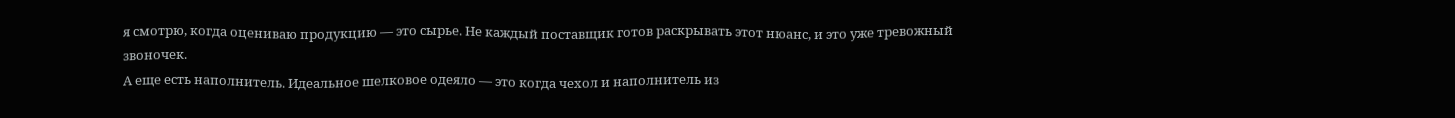я смотрю, когда оцениваю продукцию — это сырье. Не каждый поставщик готов раскрывать этот нюанс, и это уже тревожный звоночек.
А еще есть наполнитель. Идеальное шелковое одеяло — это когда чехол и наполнитель из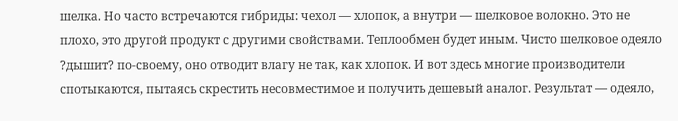шелка. Но часто встречаются гибриды: чехол — хлопок, а внутри — шелковое волокно. Это не плохо, это другой продукт с другими свойствами. Теплообмен будет иным. Чисто шелковое одеяло ?дышит? по-своему, оно отводит влагу не так, как хлопок. И вот здесь многие производители спотыкаются, пытаясь скрестить несовместимое и получить дешевый аналог. Результат — одеяло,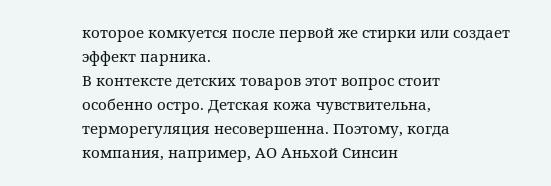которое комкуется после первой же стирки или создает эффект парника.
В контексте детских товаров этот вопрос стоит особенно остро. Детская кожа чувствительна, терморегуляция несовершенна. Поэтому, когда компания, например, АО Аньхой Синсин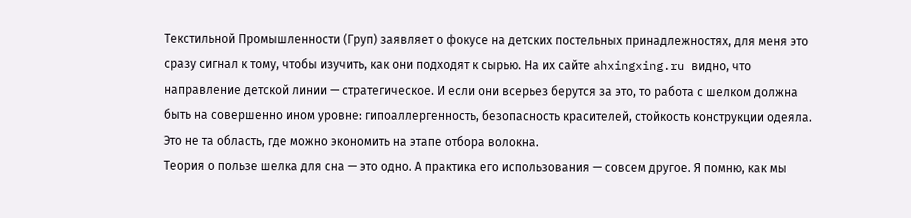Текстильной Промышленности (Груп) заявляет о фокусе на детских постельных принадлежностях, для меня это сразу сигнал к тому, чтобы изучить, как они подходят к сырью. На их сайте ahxingxing.ru видно, что направление детской линии — стратегическое. И если они всерьез берутся за это, то работа с шелком должна быть на совершенно ином уровне: гипоаллергенность, безопасность красителей, стойкость конструкции одеяла. Это не та область, где можно экономить на этапе отбора волокна.
Теория о пользе шелка для сна — это одно. А практика его использования — совсем другое. Я помню, как мы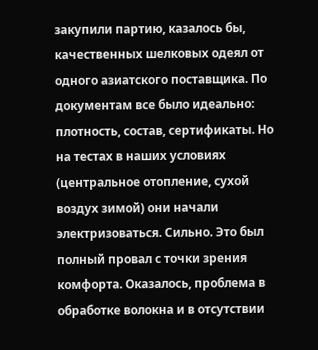закупили партию, казалось бы, качественных шелковых одеял от одного азиатского поставщика. По документам все было идеально: плотность, состав, сертификаты. Но на тестах в наших условиях (центральное отопление, сухой воздух зимой) они начали электризоваться. Сильно. Это был полный провал с точки зрения комфорта. Оказалось, проблема в обработке волокна и в отсутствии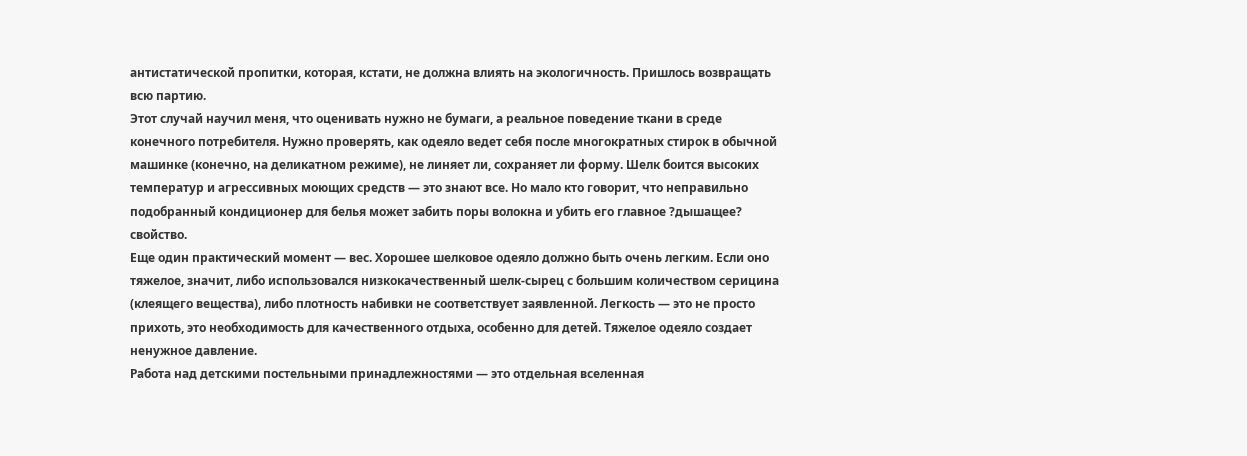антистатической пропитки, которая, кстати, не должна влиять на экологичность. Пришлось возвращать всю партию.
Этот случай научил меня, что оценивать нужно не бумаги, а реальное поведение ткани в среде конечного потребителя. Нужно проверять, как одеяло ведет себя после многократных стирок в обычной машинке (конечно, на деликатном режиме), не линяет ли, сохраняет ли форму. Шелк боится высоких температур и агрессивных моющих средств — это знают все. Но мало кто говорит, что неправильно подобранный кондиционер для белья может забить поры волокна и убить его главное ?дышащее? свойство.
Еще один практический момент — вес. Хорошее шелковое одеяло должно быть очень легким. Если оно тяжелое, значит, либо использовался низкокачественный шелк-сырец с большим количеством серицина (клеящего вещества), либо плотность набивки не соответствует заявленной. Легкость — это не просто прихоть, это необходимость для качественного отдыха, особенно для детей. Тяжелое одеяло создает ненужное давление.
Работа над детскими постельными принадлежностями — это отдельная вселенная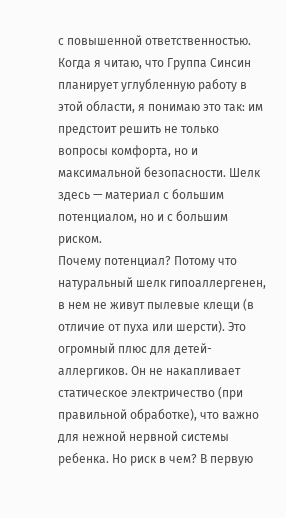с повышенной ответственностью. Когда я читаю, что Группа Синсин планирует углубленную работу в этой области, я понимаю это так: им предстоит решить не только вопросы комфорта, но и максимальной безопасности. Шелк здесь — материал с большим потенциалом, но и с большим риском.
Почему потенциал? Потому что натуральный шелк гипоаллергенен, в нем не живут пылевые клещи (в отличие от пуха или шерсти). Это огромный плюс для детей-аллергиков. Он не накапливает статическое электричество (при правильной обработке), что важно для нежной нервной системы ребенка. Но риск в чем? В первую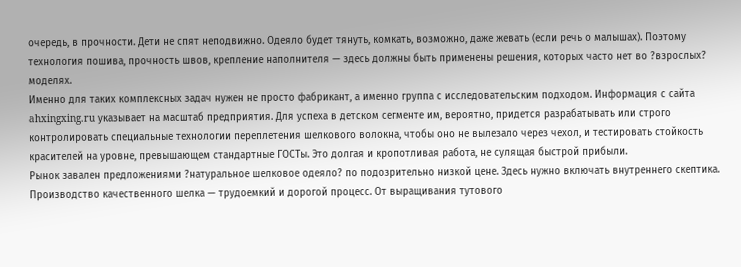очередь, в прочности. Дети не спят неподвижно. Одеяло будет тянуть, комкать, возможно, даже жевать (если речь о малышах). Поэтому технология пошива, прочность швов, крепление наполнителя — здесь должны быть применены решения, которых часто нет во ?взрослых? моделях.
Именно для таких комплексных задач нужен не просто фабрикант, а именно группа с исследовательским подходом. Информация с сайта ahxingxing.ru указывает на масштаб предприятия. Для успеха в детском сегменте им, вероятно, придется разрабатывать или строго контролировать специальные технологии переплетения шелкового волокна, чтобы оно не вылезало через чехол, и тестировать стойкость красителей на уровне, превышающем стандартные ГОСТы. Это долгая и кропотливая работа, не сулящая быстрой прибыли.
Рынок завален предложениями ?натуральное шелковое одеяло? по подозрительно низкой цене. Здесь нужно включать внутреннего скептика. Производство качественного шелка — трудоемкий и дорогой процесс. От выращивания тутового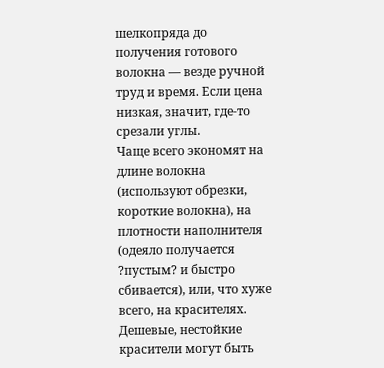шелкопряда до получения готового волокна — везде ручной труд и время. Если цена низкая, значит, где-то срезали углы.
Чаще всего экономят на длине волокна (используют обрезки, короткие волокна), на плотности наполнителя (одеяло получается ?пустым? и быстро сбивается), или, что хуже всего, на красителях. Дешевые, нестойкие красители могут быть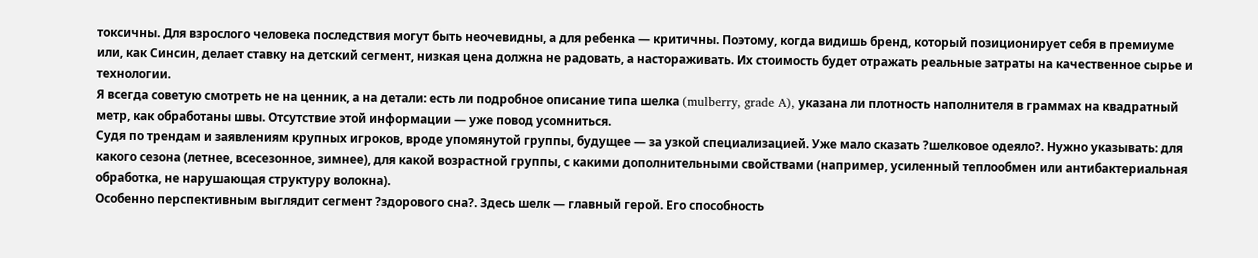токсичны. Для взрослого человека последствия могут быть неочевидны, а для ребенка — критичны. Поэтому, когда видишь бренд, который позиционирует себя в премиуме или, как Синсин, делает ставку на детский сегмент, низкая цена должна не радовать, а настораживать. Их стоимость будет отражать реальные затраты на качественное сырье и технологии.
Я всегда советую смотреть не на ценник, а на детали: есть ли подробное описание типа шелка (mulberry, grade A), указана ли плотность наполнителя в граммах на квадратный метр, как обработаны швы. Отсутствие этой информации — уже повод усомниться.
Судя по трендам и заявлениям крупных игроков, вроде упомянутой группы, будущее — за узкой специализацией. Уже мало сказать ?шелковое одеяло?. Нужно указывать: для какого сезона (летнее, всесезонное, зимнее), для какой возрастной группы, с какими дополнительными свойствами (например, усиленный теплообмен или антибактериальная обработка, не нарушающая структуру волокна).
Особенно перспективным выглядит сегмент ?здорового сна?. Здесь шелк — главный герой. Его способность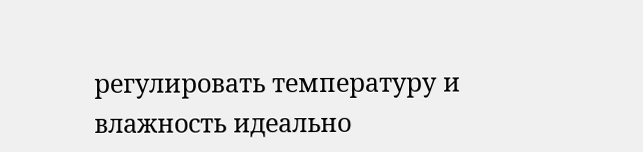регулировать температуру и влажность идеально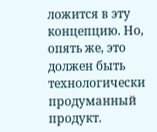ложится в эту концепцию. Но, опять же, это должен быть технологически продуманный продукт.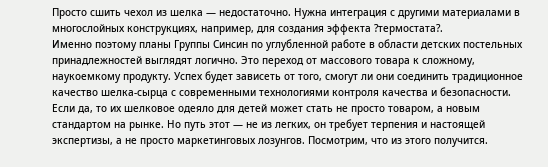Просто сшить чехол из шелка — недостаточно. Нужна интеграция с другими материалами в многослойных конструкциях, например, для создания эффекта ?термостата?.
Именно поэтому планы Группы Синсин по углубленной работе в области детских постельных принадлежностей выглядят логично. Это переход от массового товара к сложному, наукоемкому продукту. Успех будет зависеть от того, смогут ли они соединить традиционное качество шелка-сырца с современными технологиями контроля качества и безопасности. Если да, то их шелковое одеяло для детей может стать не просто товаром, а новым стандартом на рынке. Но путь этот — не из легких, он требует терпения и настоящей экспертизы, а не просто маркетинговых лозунгов. Посмотрим, что из этого получится.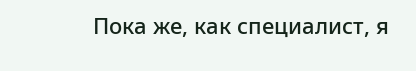Пока же, как специалист, я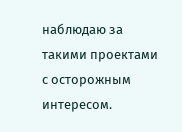наблюдаю за такими проектами с осторожным интересом.